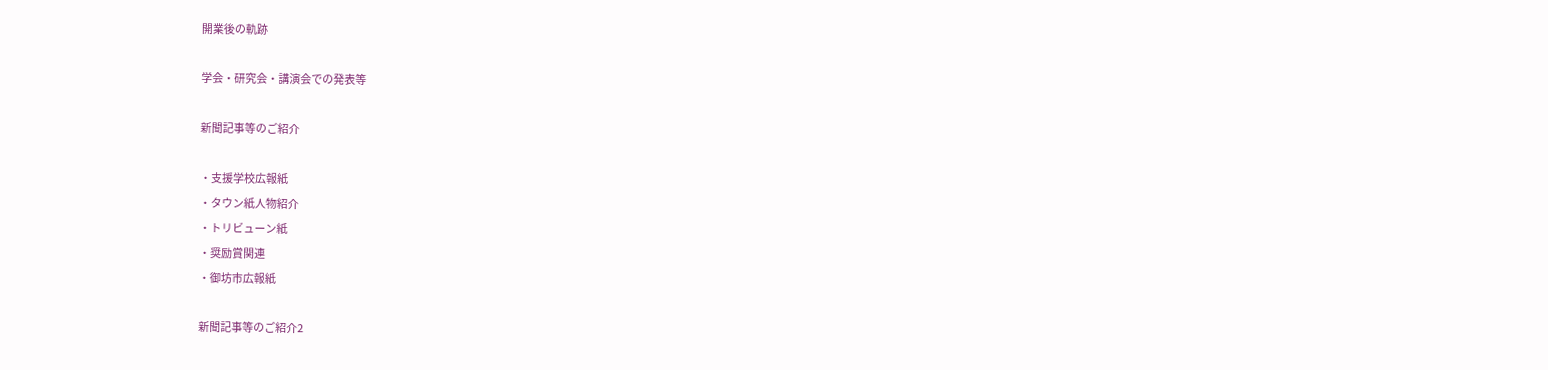開業後の軌跡

学会・研究会・講演会での発表等

新聞記事等のご紹介

・支援学校広報紙
・タウン紙人物紹介
・トリビューン紙
・奨励賞関連
・御坊市広報紙

新聞記事等のご紹介2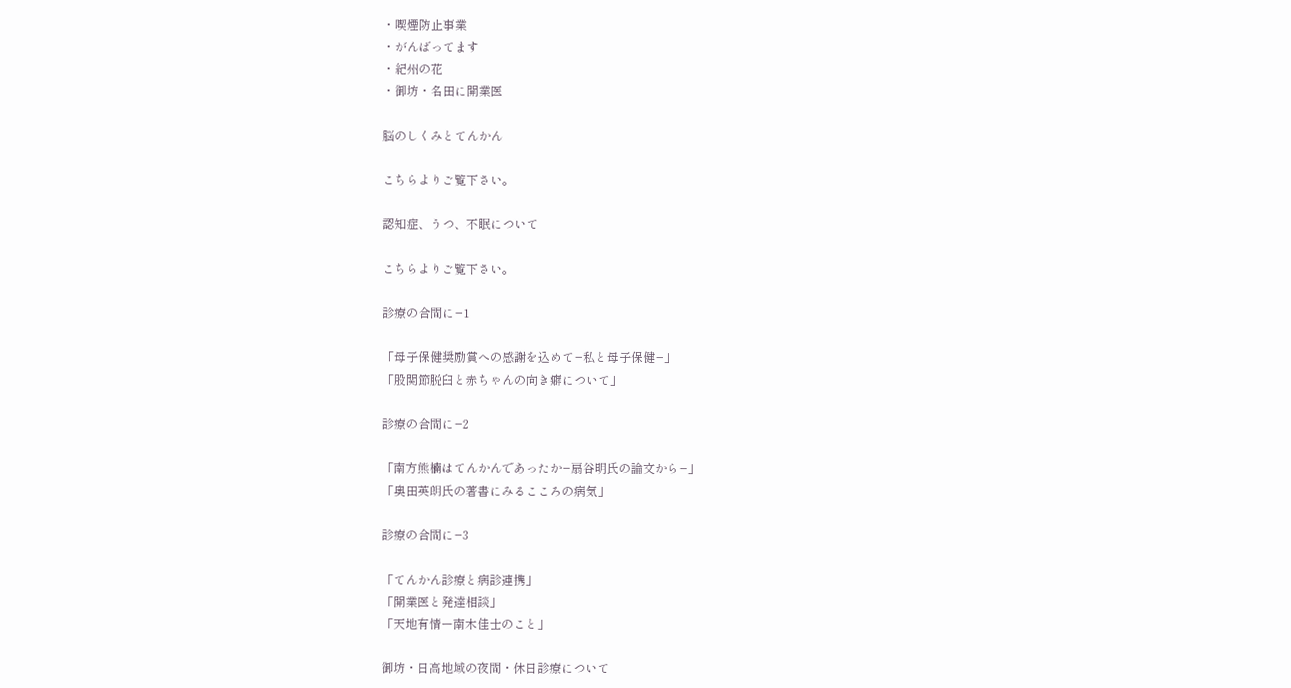・喫煙防止事業
・がんばってます
・紀州の花
・御坊・名田に開業医

脳のしくみとてんかん

こちらよりご覧下さい。

認知症、うつ、不眠について

こちらよりご覧下さい。

診療の合間に−1

「母子保健奨励賞への感謝を込めて−私と母子保健−」
「股関節脱臼と赤ちゃんの向き癖について」

診療の合間に−2

「南方熊楠はてんかんであったか−扇谷明氏の論文から−」
「奥田英朗氏の著書にみるこころの病気」

診療の合間に−3

「てんかん診療と病診連携」
「開業医と発達相談」
「天地有情ー南木佳士のこと」

御坊・日高地域の夜間・休日診療について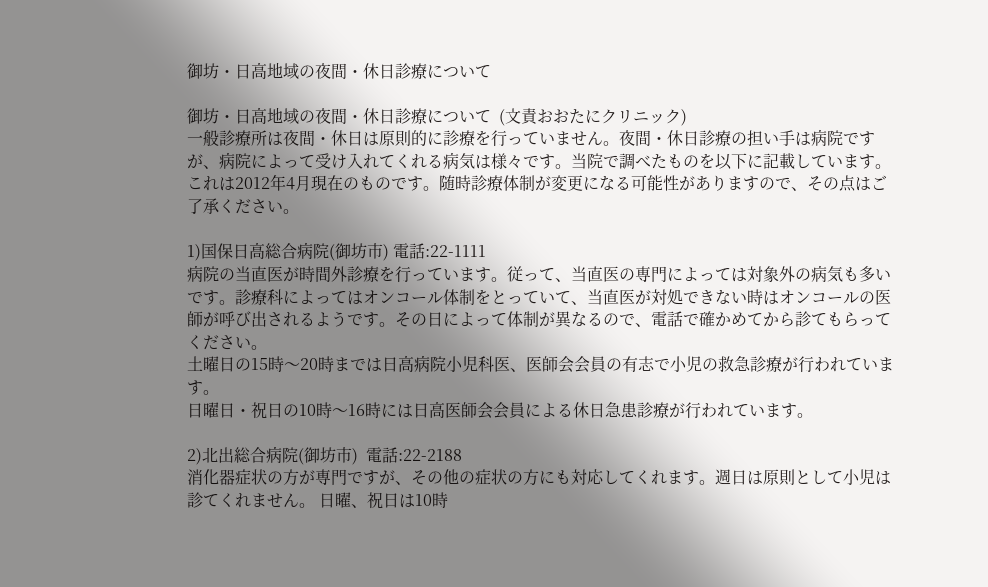御坊・日高地域の夜間・休日診療について

御坊・日高地域の夜間・休日診療について  (文責おおたにクリニック)
一般診療所は夜間・休日は原則的に診療を行っていません。夜間・休日診療の担い手は病院ですが、病院によって受け入れてくれる病気は様々です。当院で調べたものを以下に記載しています。これは2012年4月現在のものです。随時診療体制が変更になる可能性がありますので、その点はご了承ください。

1)国保日高総合病院(御坊市) 電話:22-1111
病院の当直医が時間外診療を行っています。従って、当直医の専門によっては対象外の病気も多いです。診療科によってはオンコール体制をとっていて、当直医が対処できない時はオンコールの医師が呼び出されるようです。その日によって体制が異なるので、電話で確かめてから診てもらってください。
土曜日の15時〜20時までは日高病院小児科医、医師会会員の有志で小児の救急診療が行われています。
日曜日・祝日の10時〜16時には日高医師会会員による休日急患診療が行われています。

2)北出総合病院(御坊市)  電話:22-2188
消化器症状の方が専門ですが、その他の症状の方にも対応してくれます。週日は原則として小児は診てくれません。 日曜、祝日は10時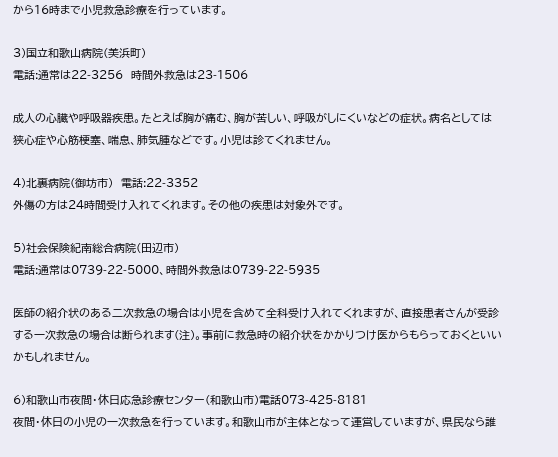から16時まで小児救急診療を行っています。

3)国立和歌山病院(美浜町)
電話:通常は22-3256  時間外救急は23-1506

成人の心臓や呼吸器疾患。たとえば胸が痛む、胸が苦しい、呼吸がしにくいなどの症状。病名としては狭心症や心筋梗塞、喘息、肺気腫などです。小児は診てくれません。

4)北裏病院(御坊市)  電話:22-3352
外傷の方は24時間受け入れてくれます。その他の疾患は対象外です。

5)社会保険紀南総合病院(田辺市)
電話:通常は0739-22-5000、時間外救急は0739-22-5935

医師の紹介状のある二次救急の場合は小児を含めて全科受け入れてくれますが、直接患者さんが受診する一次救急の場合は断られます(注)。事前に救急時の紹介状をかかりつけ医からもらっておくといいかもしれません。

6)和歌山市夜間・休日応急診療センター(和歌山市)電話073-425-8181
夜間・休日の小児の一次救急を行っています。和歌山市が主体となって運営していますが、県民なら誰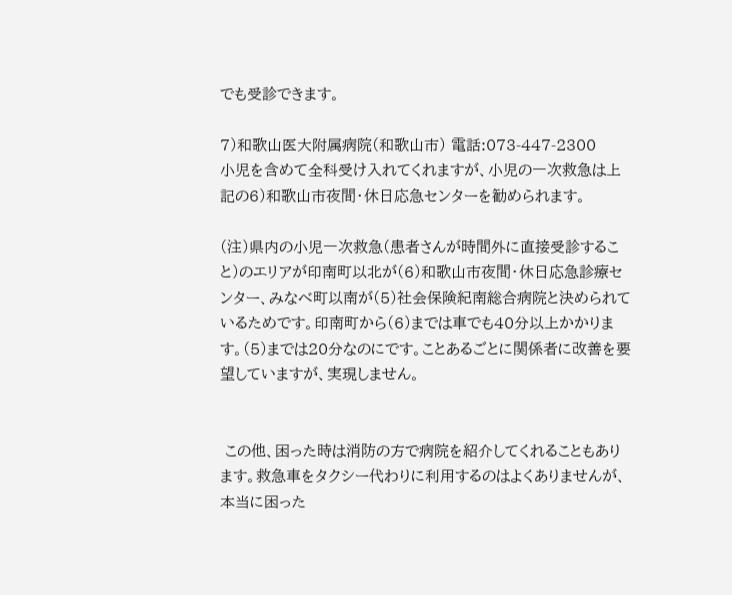でも受診できます。

7)和歌山医大附属病院(和歌山市) 電話:073-447-2300
小児を含めて全科受け入れてくれますが、小児の一次救急は上記の6)和歌山市夜間・休日応急センターを勧められます。

(注)県内の小児一次救急(患者さんが時間外に直接受診すること)のエリアが印南町以北が(6)和歌山市夜間・休日応急診療センター、みなべ町以南が(5)社会保険紀南総合病院と決められているためです。印南町から(6)までは車でも40分以上かかります。(5)までは20分なのにです。ことあるごとに関係者に改善を要望していますが、実現しません。


 この他、困った時は消防の方で病院を紹介してくれることもあります。救急車をタクシー代わりに利用するのはよくありませんが、本当に困った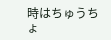時はちゅうちょ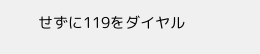せずに119をダイヤル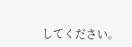してください。